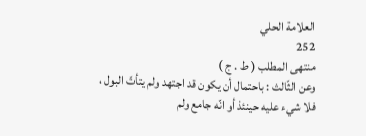العلامة الحلي
252
منتهى المطلب ( ط . ج )
وعن الثّالث : باحتمال أن يكون قد اجتهد ولم يتأتّ البول ، فلا شيء عليه حينئذ أو انّه جامع ولم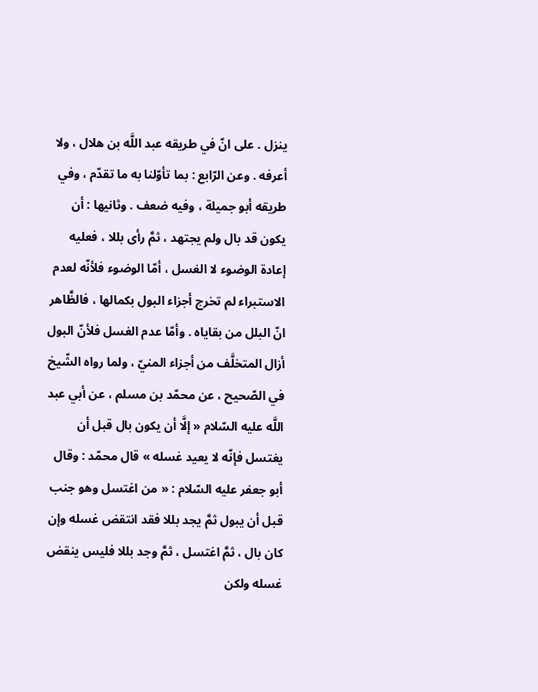ينزل . على انّ في طريقه عبد اللَّه بن هلال ، ولا أعرفه . وعن الرّابع : بما تأوّلنا به ما تقدّم ، وفي طريقه أبو جميلة ، وفيه ضعف . وثانيها : أن يكون قد بال ولم يجتهد ، ثمَّ رأى بللا ، فعليه إعادة الوضوء لا الغسل ، أمّا الوضوء فلأنّه لعدم الاستبراء لم تخرج أجزاء البول بكمالها ، فالظَّاهر انّ البلل من بقاياه . وأمّا عدم الغسل فلأنّ البول أزال المتخلَّف من أجزاء المنيّ ، ولما رواه الشّيخ في الصّحيح ، عن محمّد بن مسلم ، عن أبي عبد اللَّه عليه السّلام « إلَّا أن يكون بال قبل أن يغتسل فإنّه لا يعيد غسله » قال محمّد : وقال أبو جعفر عليه السّلام : « من اغتسل وهو جنب قبل أن يبول ثمَّ يجد بللا فقد انتقض غسله وإن كان بال ، ثمَّ اغتسل ، ثمَّ وجد بللا فليس ينقض غسله ولكن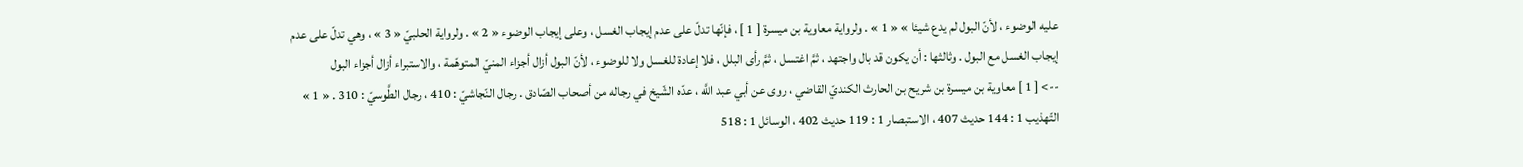عليه الوضوء ، لأنّ البول لم يدع شيئا » « 1 » . ولرواية معاوية بن ميسرة [ 1 ] ، فإنّها تدلّ على عدم إيجاب الغسل ، وعلى إيجاب الوضوء « 2 » . ولرواية الحلبيّ « 3 » ، وهي تدلّ على عدم إيجاب الغسل مع البول . وثالثها : أن يكون قد بال واجتهد ، ثمَّ اغتسل ، ثمَّ رأى البلل ، فلا إعادة للغسل ولا للوضوء ، لأنّ البول أزال أجزاء المنيّ المتوهّمة ، والاستبراء أزال أجزاء البول
--> [ 1 ] معاوية بن ميسرة بن شريح بن الحارث الكنديّ القاضي ، روى عن أبي عبد اللَّه ، عدّه الشّيخ في رجاله من أصحاب الصّادق . رجال النّجاشيّ : 410 ، رجال الطَّوسيّ : 310 . « 1 » التّهذيب 1 : 144 حديث 407 ، الاستبصار 1 : 119 حديث 402 ، الوسائل 1 : 518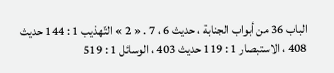الباب 36 من أبواب الجنابة ، حديث 6 ، 7 . « 2 » التّهذيب 1 : 144 حديث 408 ، الاستبصار 1 : 119 حديث 403 ، الوسائل 1 : 519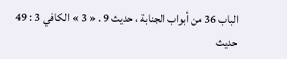الباب 36 من أبواب الجنابة ، حديث 9 . « 3 » الكافي 3 : 49 حديث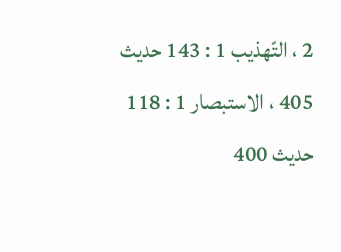2 ، التّهذيب 1 : 143 حديث 405 ، الاستبصار 1 : 118 حديث 400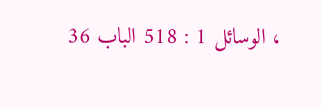، الوسائل 1 : 518 الباب 36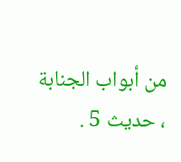من أبواب الجنابة ، حديث 5 .